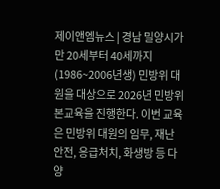제이앤엠뉴스 | 경남 밀양시가 만 20세부터 40세까지(1986~2006년생) 민방위 대원을 대상으로 2026년 민방위 본교육을 진행한다. 이번 교육은 민방위 대원의 임무, 재난안전, 응급처치, 화생방 등 다양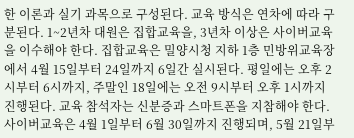한 이론과 실기 과목으로 구성된다. 교육 방식은 연차에 따라 구분된다. 1~2년차 대원은 집합교육을, 3년차 이상은 사이버교육을 이수해야 한다. 집합교육은 밀양시청 지하 1층 민방위교육장에서 4월 15일부터 24일까지 6일간 실시된다. 평일에는 오후 2시부터 6시까지, 주말인 18일에는 오전 9시부터 오후 1시까지 진행된다. 교육 참석자는 신분증과 스마트폰을 지참해야 한다. 사이버교육은 4월 1일부터 6월 30일까지 진행되며, 5월 21일부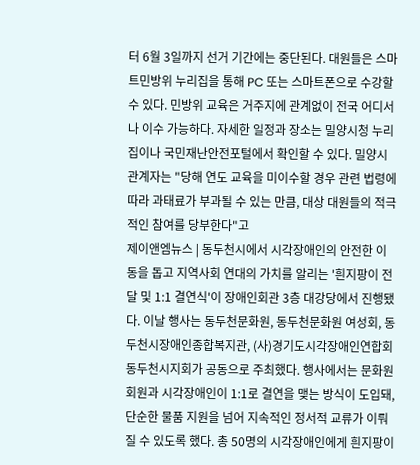터 6월 3일까지 선거 기간에는 중단된다. 대원들은 스마트민방위 누리집을 통해 PC 또는 스마트폰으로 수강할 수 있다. 민방위 교육은 거주지에 관계없이 전국 어디서나 이수 가능하다. 자세한 일정과 장소는 밀양시청 누리집이나 국민재난안전포털에서 확인할 수 있다. 밀양시 관계자는 "당해 연도 교육을 미이수할 경우 관련 법령에 따라 과태료가 부과될 수 있는 만큼, 대상 대원들의 적극적인 참여를 당부한다"고
제이앤엠뉴스 | 동두천시에서 시각장애인의 안전한 이동을 돕고 지역사회 연대의 가치를 알리는 '흰지팡이 전달 및 1:1 결연식'이 장애인회관 3층 대강당에서 진행됐다. 이날 행사는 동두천문화원, 동두천문화원 여성회, 동두천시장애인종합복지관, (사)경기도시각장애인연합회 동두천시지회가 공동으로 주최했다. 행사에서는 문화원 회원과 시각장애인이 1:1로 결연을 맺는 방식이 도입돼, 단순한 물품 지원을 넘어 지속적인 정서적 교류가 이뤄질 수 있도록 했다. 총 50명의 시각장애인에게 흰지팡이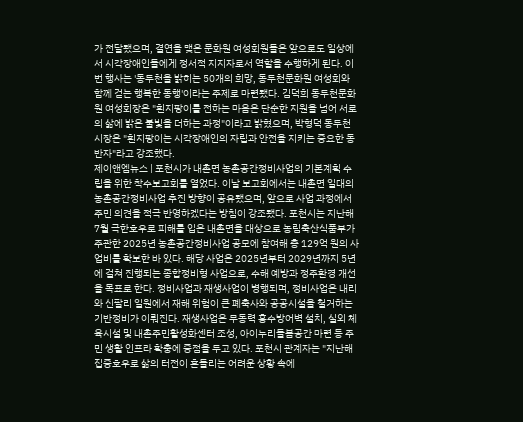가 전달됐으며, 결연을 맺은 문화원 여성회원들은 앞으로도 일상에서 시각장애인들에게 정서적 지지자로서 역할을 수행하게 된다. 이번 행사는 '동두천을 밝히는 50개의 희망, 동두천문화원 여성회와 함께 걷는 행복한 동행'이라는 주제로 마련됐다. 김덕희 동두천문화원 여성회장은 "흰지팡이를 전하는 마음은 단순한 지원을 넘어 서로의 삶에 밝은 불빛을 더하는 과정"이라고 밝혔으며, 박형덕 동두천시장은 "흰지팡이는 시각장애인의 자립과 안전을 지키는 중요한 동반자"라고 강조했다.
제이앤엠뉴스 | 포천시가 내촌면 농촌공간정비사업의 기본계획 수립을 위한 착수보고회를 열었다. 이날 보고회에서는 내촌면 일대의 농촌공간정비사업 추진 방향이 공유됐으며, 앞으로 사업 과정에서 주민 의견을 적극 반영하겠다는 방침이 강조됐다. 포천시는 지난해 7월 극한호우로 피해를 입은 내촌면을 대상으로 농림축산식품부가 주관한 2025년 농촌공간정비사업 공모에 참여해 총 129억 원의 사업비를 확보한 바 있다. 해당 사업은 2025년부터 2029년까지 5년에 걸쳐 진행되는 종합정비형 사업으로, 수해 예방과 정주환경 개선을 목표로 한다. 정비사업과 재생사업이 병행되며, 정비사업은 내리와 신팔리 일원에서 재해 위험이 큰 폐축사와 공공시설을 철거하는 기반정비가 이뤄진다. 재생사업은 무동력 홍수방어벽 설치, 실외 체육시설 및 내촌주민활성화센터 조성, 아이누리돌봄공간 마련 등 주민 생활 인프라 확충에 중점을 두고 있다. 포천시 관계자는 "지난해 집중호우로 삶의 터전이 흔들리는 어려운 상황 속에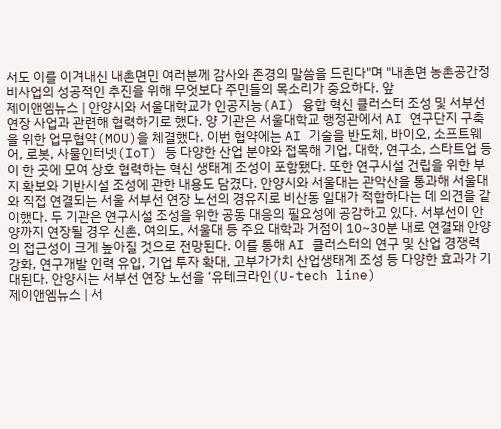서도 이를 이겨내신 내촌면민 여러분께 감사와 존경의 말씀을 드린다"며 "내촌면 농촌공간정비사업의 성공적인 추진을 위해 무엇보다 주민들의 목소리가 중요하다. 앞
제이앤엠뉴스 | 안양시와 서울대학교가 인공지능(AI) 융합 혁신 클러스터 조성 및 서부선 연장 사업과 관련해 협력하기로 했다. 양 기관은 서울대학교 행정관에서 AI 연구단지 구축을 위한 업무협약(MOU)을 체결했다. 이번 협약에는 AI 기술을 반도체, 바이오, 소프트웨어, 로봇, 사물인터넷(IoT) 등 다양한 산업 분야와 접목해 기업, 대학, 연구소, 스타트업 등이 한 곳에 모여 상호 협력하는 혁신 생태계 조성이 포함됐다. 또한 연구시설 건립을 위한 부지 확보와 기반시설 조성에 관한 내용도 담겼다. 안양시와 서울대는 관악산을 통과해 서울대와 직접 연결되는 서울 서부선 연장 노선의 경유지로 비산동 일대가 적합하다는 데 의견을 같이했다. 두 기관은 연구시설 조성을 위한 공동 대응의 필요성에 공감하고 있다. 서부선이 안양까지 연장될 경우 신촌, 여의도, 서울대 등 주요 대학과 거점이 10~30분 내로 연결돼 안양의 접근성이 크게 높아질 것으로 전망된다. 이를 통해 AI 클러스터의 연구 및 산업 경쟁력 강화, 연구개발 인력 유입, 기업 투자 확대, 고부가가치 산업생태계 조성 등 다양한 효과가 기대된다. 안양시는 서부선 연장 노선을 ‘유테크라인(U-tech line)
제이앤엠뉴스 | 서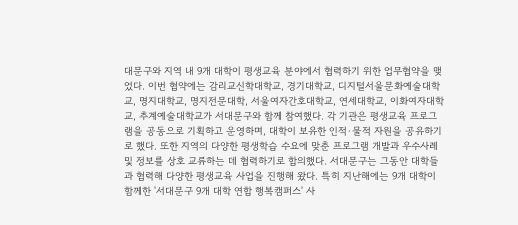대문구와 지역 내 9개 대학이 평생교육 분야에서 협력하기 위한 업무협약을 맺었다. 이번 협약에는 감리교신학대학교, 경기대학교, 디지털서울문화예술대학교, 명지대학교, 명지전문대학, 서울여자간호대학교, 연세대학교, 이화여자대학교, 추계예술대학교가 서대문구와 함께 참여했다. 각 기관은 평생교육 프로그램을 공동으로 기획하고 운영하며, 대학이 보유한 인적·물적 자원을 공유하기로 했다. 또한 지역의 다양한 평생학습 수요에 맞춘 프로그램 개발과 우수사례 및 정보를 상호 교류하는 데 협력하기로 합의했다. 서대문구는 그동안 대학들과 협력해 다양한 평생교육 사업을 진행해 왔다. 특히 지난해에는 9개 대학이 함께한 '서대문구 9개 대학 연합 행복캠퍼스' 사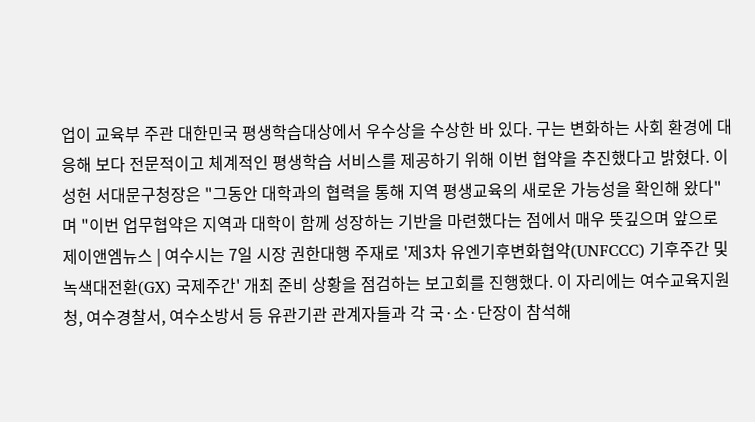업이 교육부 주관 대한민국 평생학습대상에서 우수상을 수상한 바 있다. 구는 변화하는 사회 환경에 대응해 보다 전문적이고 체계적인 평생학습 서비스를 제공하기 위해 이번 협약을 추진했다고 밝혔다. 이성헌 서대문구청장은 "그동안 대학과의 협력을 통해 지역 평생교육의 새로운 가능성을 확인해 왔다"며 "이번 업무협약은 지역과 대학이 함께 성장하는 기반을 마련했다는 점에서 매우 뜻깊으며 앞으로
제이앤엠뉴스 | 여수시는 7일 시장 권한대행 주재로 '제3차 유엔기후변화협약(UNFCCC) 기후주간 및 녹색대전환(GX) 국제주간' 개최 준비 상황을 점검하는 보고회를 진행했다. 이 자리에는 여수교육지원청, 여수경찰서, 여수소방서 등 유관기관 관계자들과 각 국·소·단장이 참석해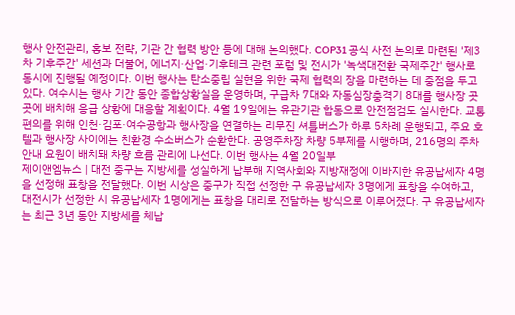행사 안전관리, 홍보 전략, 기관 간 협력 방안 등에 대해 논의했다. COP31 공식 사전 논의로 마련된 '제3차 기후주간' 세션과 더불어, 에너지·산업·기후테크 관련 포럼 및 전시가 '녹색대전환 국제주간' 행사로 동시에 진행될 예정이다. 이번 행사는 탄소중립 실현을 위한 국제 협력의 장을 마련하는 데 중점을 두고 있다. 여수시는 행사 기간 동안 종합상황실을 운영하며, 구급차 7대와 자동심장충격기 8대를 행사장 곳곳에 배치해 응급 상황에 대응할 계획이다. 4월 19일에는 유관기관 합동으로 안전점검도 실시한다. 교통 편의를 위해 인천·김포·여수공항과 행사장을 연결하는 리무진 셔틀버스가 하루 5차례 운행되고, 주요 호텔과 행사장 사이에는 친환경 수소버스가 순환한다. 공영주차장 차량 5부제를 시행하며, 216명의 주차 안내 요원이 배치돼 차량 흐름 관리에 나선다. 이번 행사는 4월 20일부
제이앤엠뉴스 | 대전 중구는 지방세를 성실하게 납부해 지역사회와 지방재정에 이바지한 유공납세자 4명을 선정해 표창을 전달했다. 이번 시상은 중구가 직접 선정한 구 유공납세자 3명에게 표창을 수여하고, 대전시가 선정한 시 유공납세자 1명에게는 표창을 대리로 전달하는 방식으로 이루어졌다. 구 유공납세자는 최근 3년 동안 지방세를 체납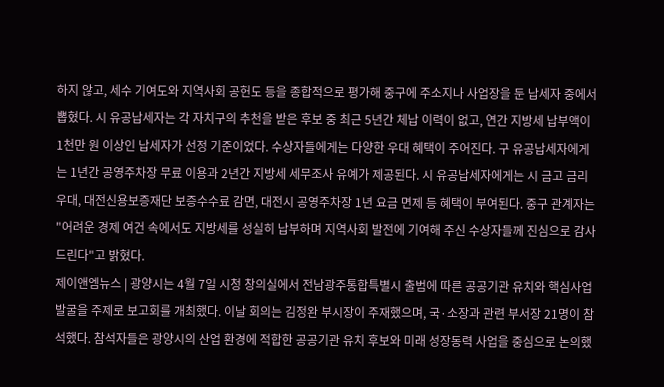하지 않고, 세수 기여도와 지역사회 공헌도 등을 종합적으로 평가해 중구에 주소지나 사업장을 둔 납세자 중에서 뽑혔다. 시 유공납세자는 각 자치구의 추천을 받은 후보 중 최근 5년간 체납 이력이 없고, 연간 지방세 납부액이 1천만 원 이상인 납세자가 선정 기준이었다. 수상자들에게는 다양한 우대 혜택이 주어진다. 구 유공납세자에게는 1년간 공영주차장 무료 이용과 2년간 지방세 세무조사 유예가 제공된다. 시 유공납세자에게는 시 금고 금리 우대, 대전신용보증재단 보증수수료 감면, 대전시 공영주차장 1년 요금 면제 등 혜택이 부여된다. 중구 관계자는 "어려운 경제 여건 속에서도 지방세를 성실히 납부하며 지역사회 발전에 기여해 주신 수상자들께 진심으로 감사드린다"고 밝혔다.
제이앤엠뉴스 | 광양시는 4월 7일 시청 창의실에서 전남광주통합특별시 출범에 따른 공공기관 유치와 핵심사업 발굴을 주제로 보고회를 개최했다. 이날 회의는 김정완 부시장이 주재했으며, 국·소장과 관련 부서장 21명이 참석했다. 참석자들은 광양시의 산업 환경에 적합한 공공기관 유치 후보와 미래 성장동력 사업을 중심으로 논의했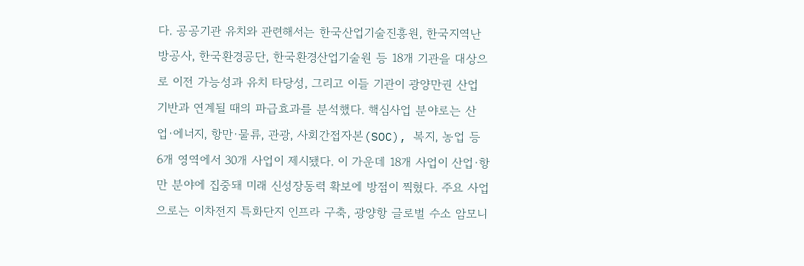다. 공공기관 유치와 관련해서는 한국산업기술진흥원, 한국지역난방공사, 한국환경공단, 한국환경산업기술원 등 18개 기관을 대상으로 이전 가능성과 유치 타당성, 그리고 이들 기관이 광양만권 산업 기반과 연계될 때의 파급효과를 분석했다. 핵심사업 분야로는 산업·에너지, 항만·물류, 관광, 사회간접자본(SOC), 복지, 농업 등 6개 영역에서 30개 사업이 제시됐다. 이 가운데 18개 사업이 산업·항만 분야에 집중돼 미래 신성장동력 확보에 방점이 찍혔다. 주요 사업으로는 이차전지 특화단지 인프라 구축, 광양항 글로벌 수소 암모니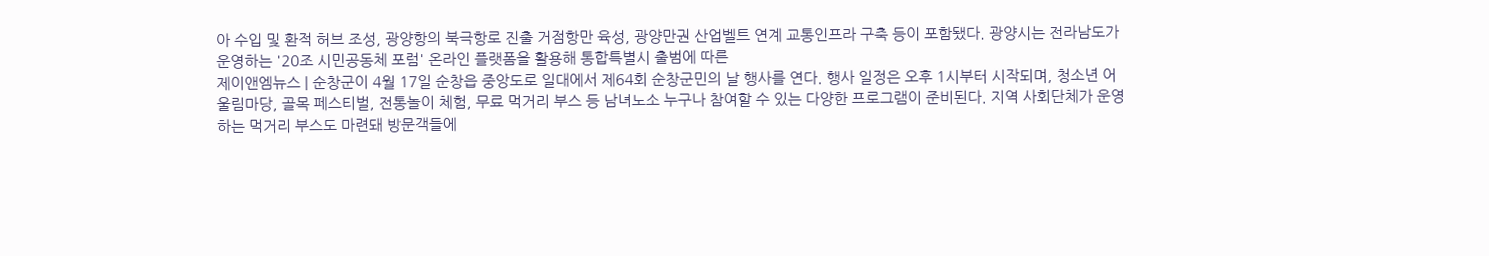아 수입 및 환적 허브 조성, 광양항의 북극항로 진출 거점항만 육성, 광양만권 산업벨트 연계 교통인프라 구축 등이 포함됐다. 광양시는 전라남도가 운영하는 '20조 시민공동체 포럼' 온라인 플랫폼을 활용해 통합특별시 출범에 따른
제이앤엠뉴스 | 순창군이 4월 17일 순창읍 중앙도로 일대에서 제64회 순창군민의 날 행사를 연다. 행사 일정은 오후 1시부터 시작되며, 청소년 어울림마당, 골목 페스티벌, 전통놀이 체험, 무료 먹거리 부스 등 남녀노소 누구나 참여할 수 있는 다양한 프로그램이 준비된다. 지역 사회단체가 운영하는 먹거리 부스도 마련돼 방문객들에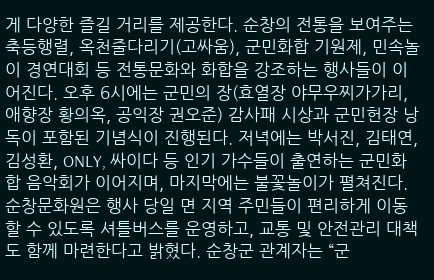게 다양한 즐길 거리를 제공한다. 순창의 전통을 보여주는 축등행렬, 옥천줄다리기(고싸움), 군민화합 기원제, 민속놀이 경연대회 등 전통문화와 화합을 강조하는 행사들이 이어진다. 오후 6시에는 군민의 장(효열장 야무우찌가가리, 애향장 황의옥, 공익장 권오준) 감사패 시상과 군민헌장 낭독이 포함된 기념식이 진행된다. 저녁에는 박서진, 김태연, 김성환, ONLY, 싸이다 등 인기 가수들이 출연하는 군민화합 음악회가 이어지며, 마지막에는 불꽃놀이가 펼쳐진다. 순창문화원은 행사 당일 면 지역 주민들이 편리하게 이동할 수 있도록 셔틀버스를 운영하고, 교통 및 안전관리 대책도 함께 마련한다고 밝혔다. 순창군 관계자는 “군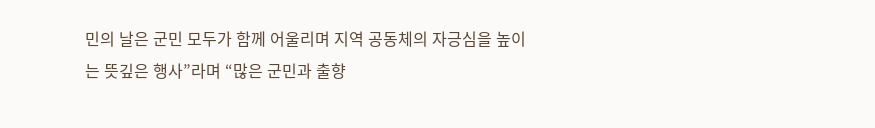민의 날은 군민 모두가 함께 어울리며 지역 공동체의 자긍심을 높이는 뜻깊은 행사”라며 “많은 군민과 출향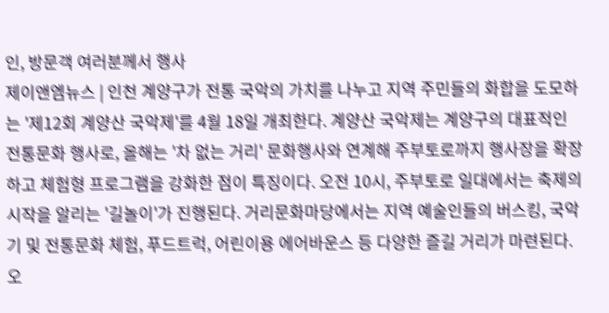인, 방문객 여러분께서 행사
제이앤엠뉴스 | 인천 계양구가 전통 국악의 가치를 나누고 지역 주민들의 화합을 도모하는 '제12회 계양산 국악제'를 4월 18일 개최한다. 계양산 국악제는 계양구의 대표적인 전통문화 행사로, 올해는 '차 없는 거리' 문화행사와 연계해 주부토로까지 행사장을 확장하고 체험형 프로그램을 강화한 점이 특징이다. 오전 10시, 주부토로 일대에서는 축제의 시작을 알리는 '길놀이'가 진행된다. 거리문화마당에서는 지역 예술인들의 버스킹, 국악기 및 전통문화 체험, 푸드트럭, 어린이용 에어바운스 등 다양한 즐길 거리가 마련된다. 오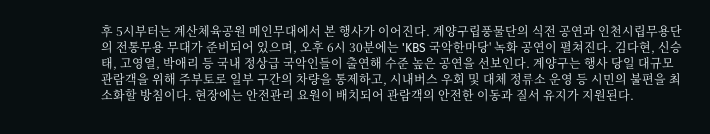후 5시부터는 계산체육공원 메인무대에서 본 행사가 이어진다. 계양구립풍물단의 식전 공연과 인천시립무용단의 전통무용 무대가 준비되어 있으며, 오후 6시 30분에는 'KBS 국악한마당' 녹화 공연이 펼쳐진다. 김다현, 신승태, 고영열, 박애리 등 국내 정상급 국악인들이 출연해 수준 높은 공연을 선보인다. 계양구는 행사 당일 대규모 관람객을 위해 주부토로 일부 구간의 차량을 통제하고, 시내버스 우회 및 대체 정류소 운영 등 시민의 불편을 최소화할 방침이다. 현장에는 안전관리 요원이 배치되어 관람객의 안전한 이동과 질서 유지가 지원된다.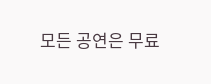모든 공연은 무료